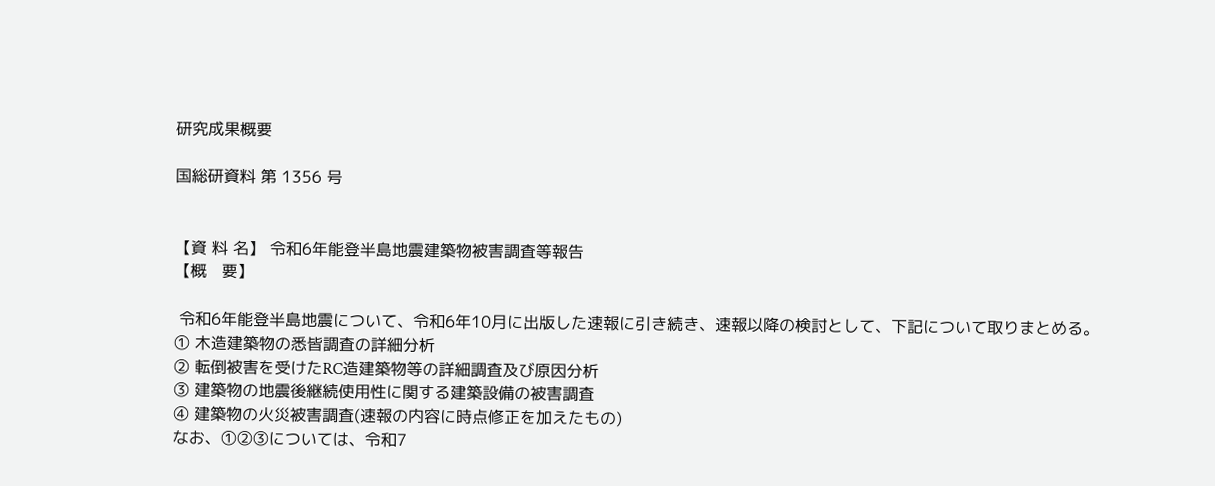研究成果概要

国総研資料 第 1356 号


【資 料 名】 令和6年能登半島地震建築物被害調査等報告
【概   要】

 令和6年能登半島地震について、令和6年10月に出版した速報に引き続き、速報以降の検討として、下記について取りまとめる。
① 木造建築物の悉皆調査の詳細分析
② 転倒被害を受けたRC造建築物等の詳細調査及び原因分析
③ 建築物の地震後継続使用性に関する建築設備の被害調査
④ 建築物の火災被害調査(速報の内容に時点修正を加えたもの)
なお、①②③については、令和7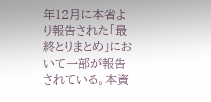年12月に本省より報告された「最終とりまとめ」において一部が報告されている。本資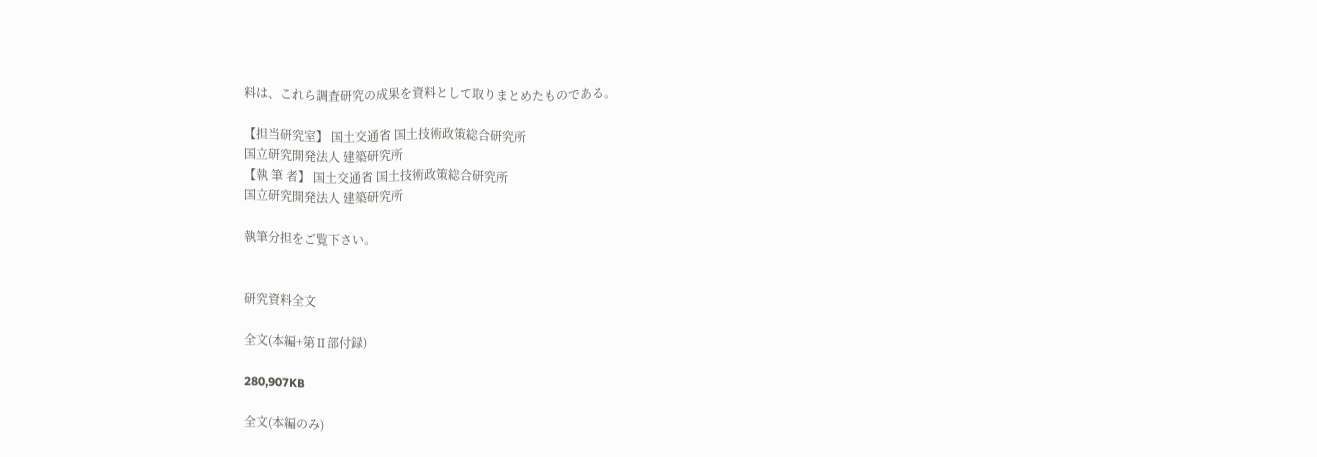料は、これら調査研究の成果を資料として取りまとめたものである。

【担当研究室】 国土交通省 国土技術政策総合研究所
国立研究開発法人 建築研究所
【執 筆 者】 国土交通省 国土技術政策総合研究所
国立研究開発法人 建築研究所

執筆分担をご覧下さい。


研究資料全文

全文(本編+第Ⅱ部付録)

280,907KB

全文(本編のみ)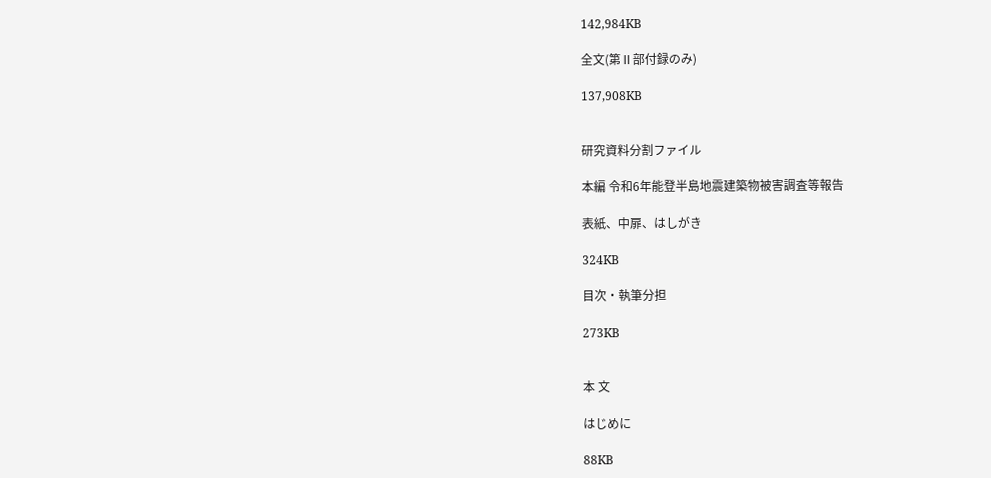142,984KB

全文(第Ⅱ部付録のみ)

137,908KB


研究資料分割ファイル

本編 令和6年能登半島地震建築物被害調査等報告

表紙、中扉、はしがき

324KB

目次・執筆分担

273KB


本 文

はじめに

88KB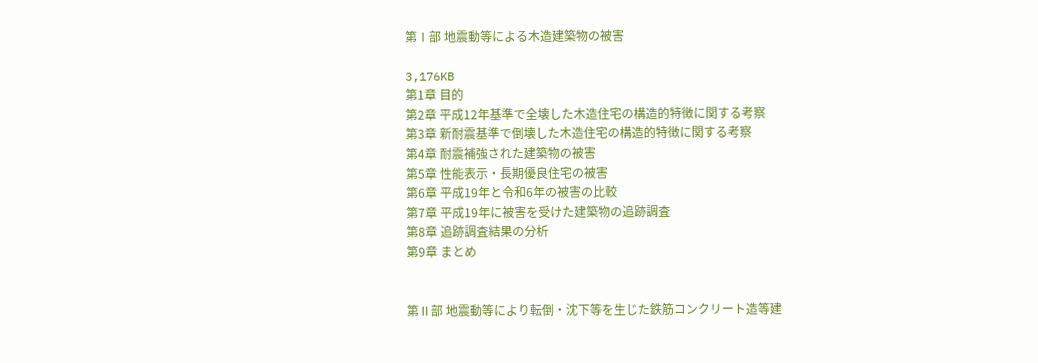第Ⅰ部 地震動等による木造建築物の被害

3,176KB
第1章 目的
第2章 平成12年基準で全壊した木造住宅の構造的特徴に関する考察
第3章 新耐震基準で倒壊した木造住宅の構造的特徴に関する考察
第4章 耐震補強された建築物の被害
第5章 性能表示・長期優良住宅の被害
第6章 平成19年と令和6年の被害の比較
第7章 平成19年に被害を受けた建築物の追跡調査
第8章 追跡調査結果の分析
第9章 まとめ


第Ⅱ部 地震動等により転倒・沈下等を生じた鉄筋コンクリート造等建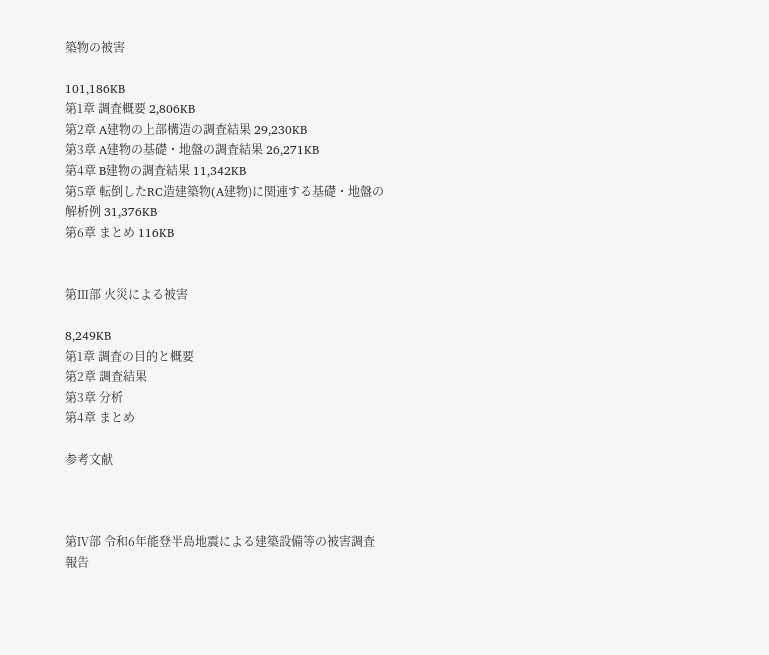築物の被害

101,186KB
第1章 調査概要 2,806KB
第2章 A建物の上部構造の調査結果 29,230KB
第3章 A建物の基礎・地盤の調査結果 26,271KB
第4章 B建物の調査結果 11,342KB
第5章 転倒したRC造建築物(A建物)に関連する基礎・地盤の解析例 31,376KB
第6章 まとめ 116KB


第Ⅲ部 火災による被害

8,249KB
第1章 調査の目的と概要
第2章 調査結果
第3章 分析
第4章 まとめ

参考文献



第Ⅳ部 令和6年能登半島地震による建築設備等の被害調査報告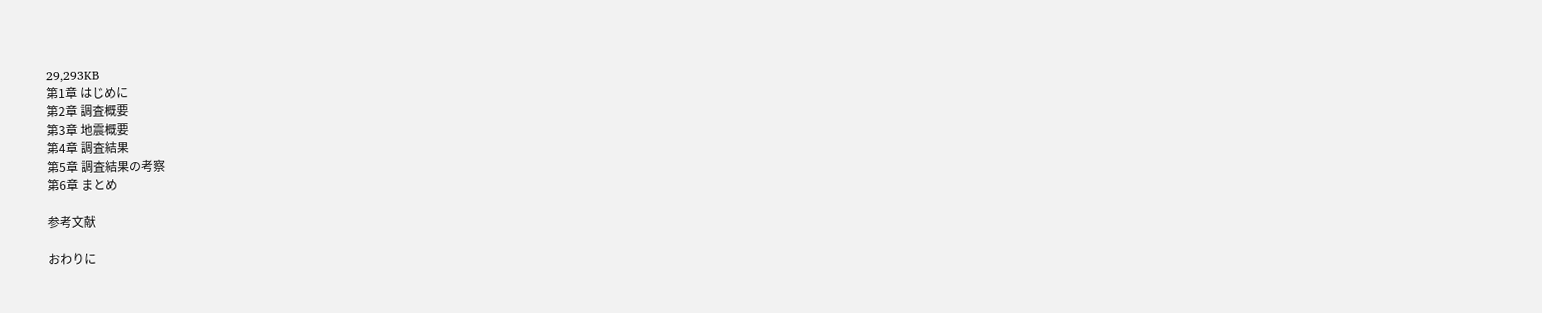29,293KB
第1章 はじめに
第2章 調査概要
第3章 地震概要
第4章 調査結果
第5章 調査結果の考察
第6章 まとめ

参考文献

おわりに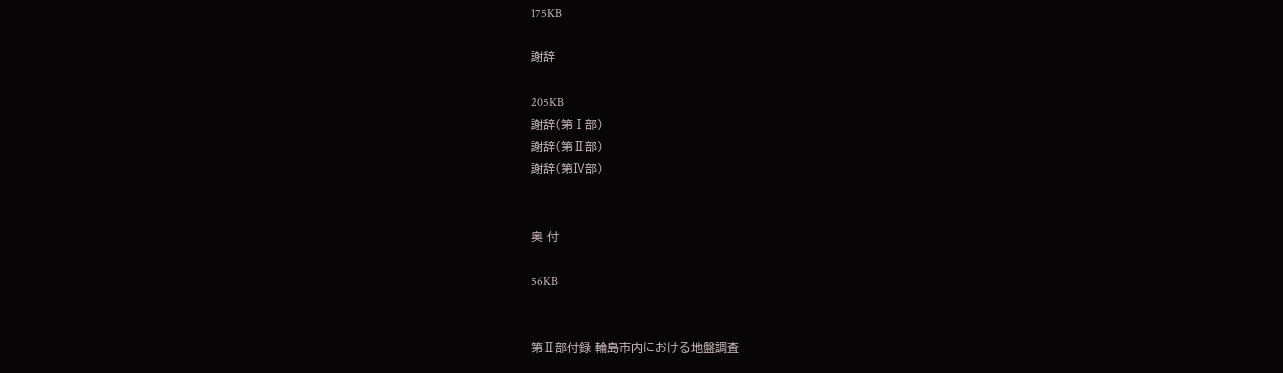175KB

謝辞

205KB
謝辞(第Ⅰ部)
謝辞(第Ⅱ部)
謝辞(第Ⅳ部)


奥 付

56KB


第Ⅱ部付録 輪島市内における地盤調査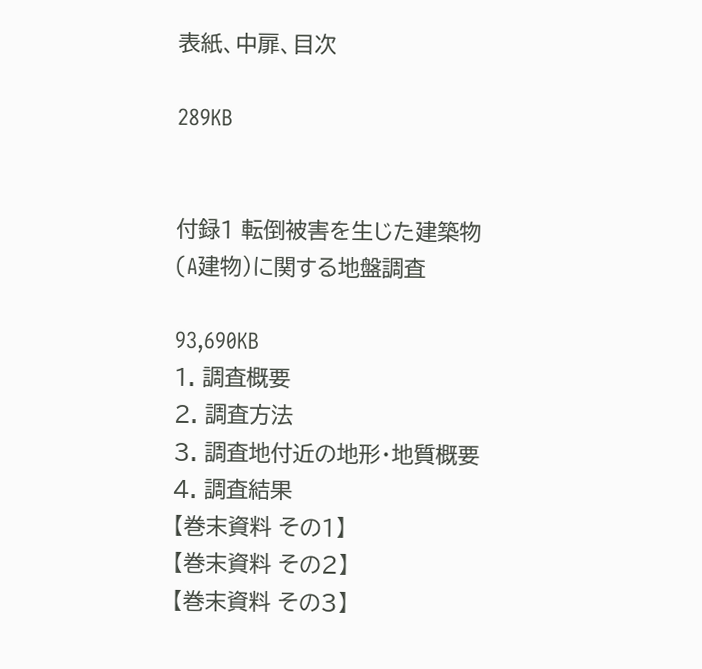表紙、中扉、目次

289KB


付録1 転倒被害を生じた建築物(A建物)に関する地盤調査

93,690KB
1. 調査概要
2. 調査方法
3. 調査地付近の地形・地質概要
4. 調査結果
【巻末資料 その1】
【巻末資料 その2】
【巻末資料 その3】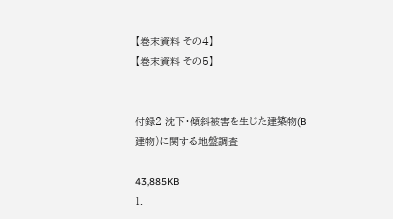【巻末資料 その4】
【巻末資料 その5】


付録2 沈下・傾斜被害を生じた建築物(B建物)に関する地盤調査

43,885KB
1.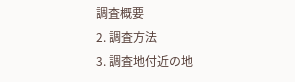調査概要
2. 調査方法
3. 調査地付近の地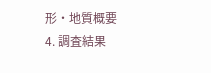形・地質概要
4. 調査結果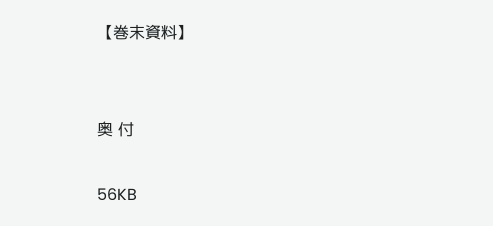【巻末資料】


奥 付

56KB